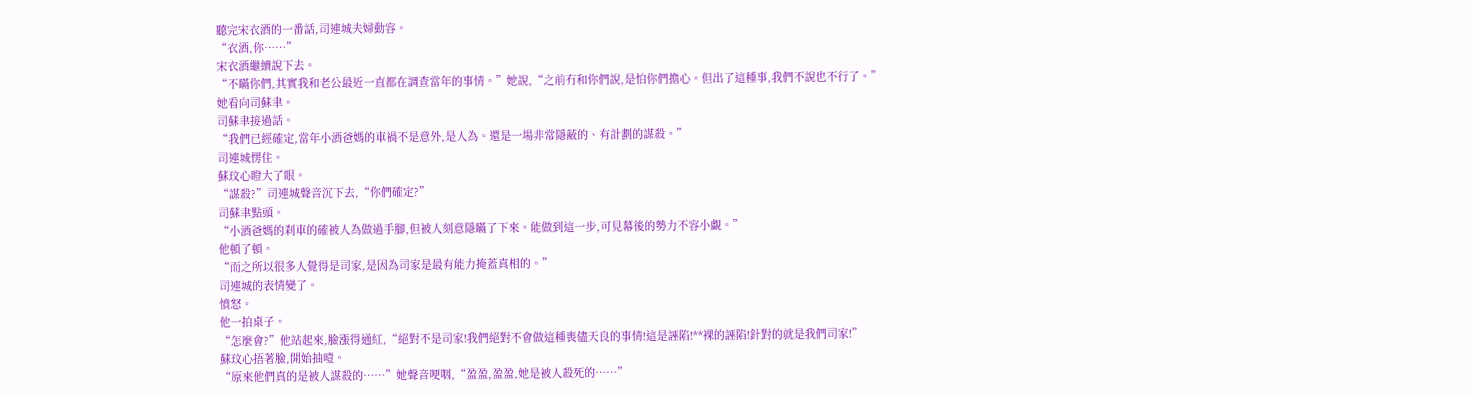聽完宋衣酒的一番話,司連城夫婦動容。
“衣酒,你……”
宋衣酒繼續說下去。
“不瞞你們,其實我和老公最近一直都在調查當年的事情。”她說,“之前冇和你們說,是怕你們擔心。但出了這種事,我們不說也不行了。”
她看向司蘇聿。
司蘇聿接過話。
“我們已經確定,當年小酒爸媽的車禍不是意外,是人為。還是一場非常隱蔽的、有計劃的謀殺。”
司連城愣住。
蘇玟心瞪大了眼。
“謀殺?”司連城聲音沉下去,“你們確定?”
司蘇聿點頭。
“小酒爸媽的刹車的確被人為做過手腳,但被人刻意隱瞞了下來。能做到這一步,可見幕後的勢力不容小覷。”
他頓了頓。
“而之所以很多人覺得是司家,是因為司家是最有能力掩蓋真相的。”
司連城的表情變了。
憤怒。
他一拍桌子。
“怎麼會?”他站起來,臉漲得通紅,“絕對不是司家!我們絕對不會做這種喪儘天良的事情!這是誣陷!**裸的誣陷!針對的就是我們司家!”
蘇玟心捂著臉,開始抽噎。
“原來他們真的是被人謀殺的……”她聲音哽咽,“盈盈,盈盈,她是被人殺死的……”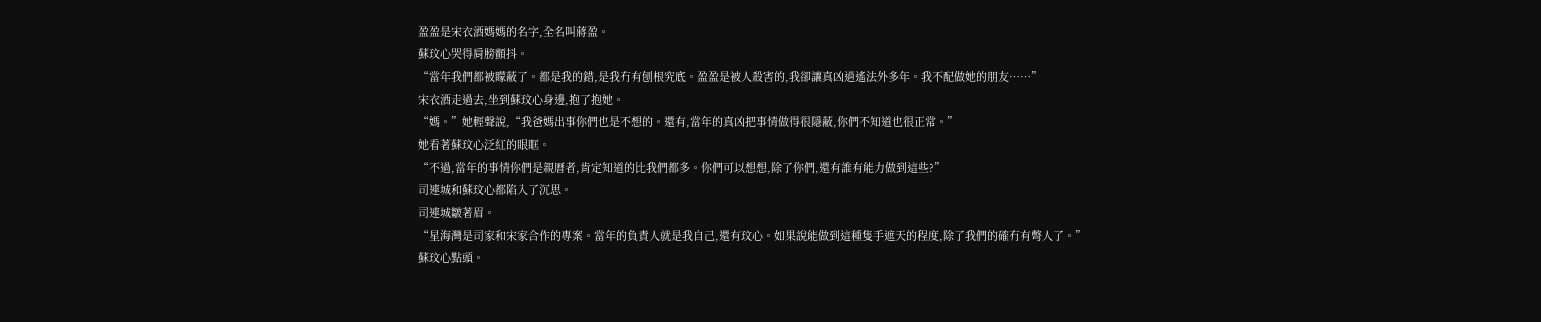盈盈是宋衣酒媽媽的名字,全名叫蔣盈。
蘇玟心哭得肩膀顫抖。
“當年我們都被矇蔽了。都是我的錯,是我冇有刨根究底。盈盈是被人殺害的,我卻讓真凶逍遙法外多年。我不配做她的朋友……”
宋衣酒走過去,坐到蘇玟心身邊,抱了抱她。
“媽。”她輕聲說,“我爸媽出事你們也是不想的。還有,當年的真凶把事情做得很隱蔽,你們不知道也很正常。”
她看著蘇玟心泛紅的眼眶。
“不過,當年的事情你們是親曆者,肯定知道的比我們都多。你們可以想想,除了你們,還有誰有能力做到這些?”
司連城和蘇玟心都陷入了沉思。
司連城皺著眉。
“星海灣是司家和宋家合作的專案。當年的負責人就是我自己,還有玟心。如果說能做到這種隻手遮天的程度,除了我們的確冇有彆人了。”
蘇玟心點頭。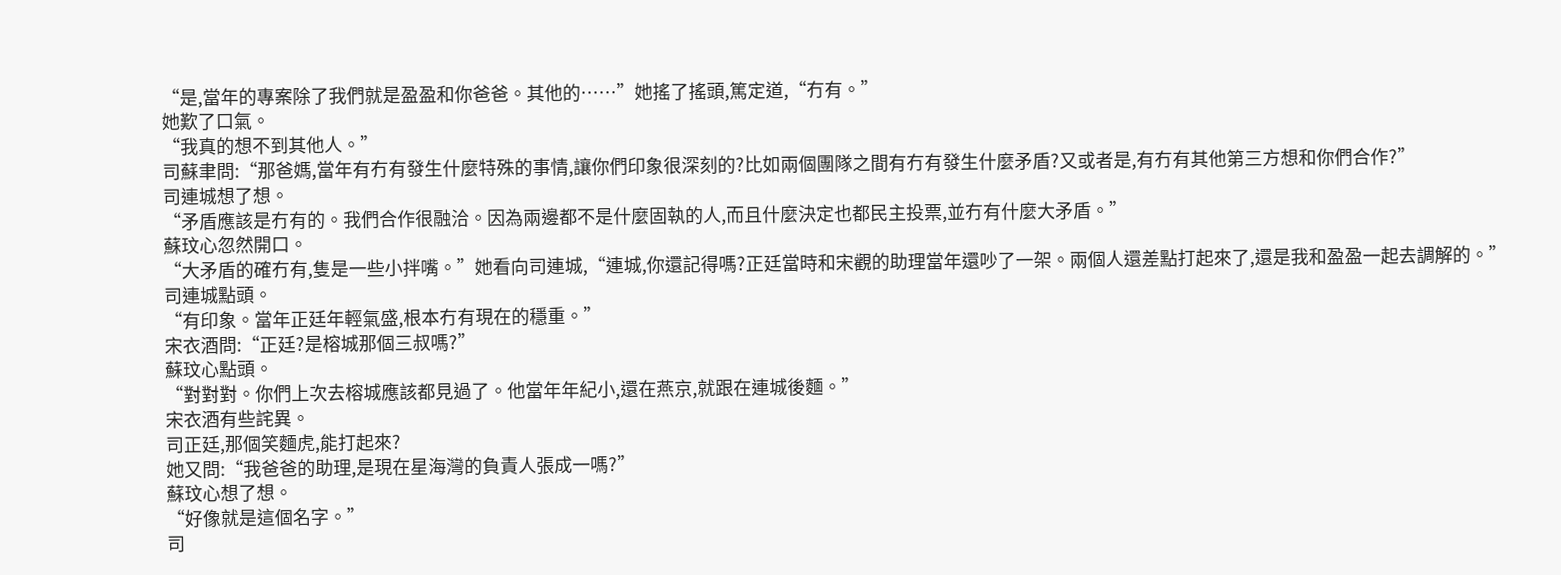“是,當年的專案除了我們就是盈盈和你爸爸。其他的……”她搖了搖頭,篤定道,“冇有。”
她歎了口氣。
“我真的想不到其他人。”
司蘇聿問:“那爸媽,當年有冇有發生什麼特殊的事情,讓你們印象很深刻的?比如兩個團隊之間有冇有發生什麼矛盾?又或者是,有冇有其他第三方想和你們合作?”
司連城想了想。
“矛盾應該是冇有的。我們合作很融洽。因為兩邊都不是什麼固執的人,而且什麼決定也都民主投票,並冇有什麼大矛盾。”
蘇玟心忽然開口。
“大矛盾的確冇有,隻是一些小拌嘴。”她看向司連城,“連城,你還記得嗎?正廷當時和宋觀的助理當年還吵了一架。兩個人還差點打起來了,還是我和盈盈一起去調解的。”
司連城點頭。
“有印象。當年正廷年輕氣盛,根本冇有現在的穩重。”
宋衣酒問:“正廷?是榕城那個三叔嗎?”
蘇玟心點頭。
“對對對。你們上次去榕城應該都見過了。他當年年紀小,還在燕京,就跟在連城後麵。”
宋衣酒有些詫異。
司正廷,那個笑麵虎,能打起來?
她又問:“我爸爸的助理,是現在星海灣的負責人張成一嗎?”
蘇玟心想了想。
“好像就是這個名字。”
司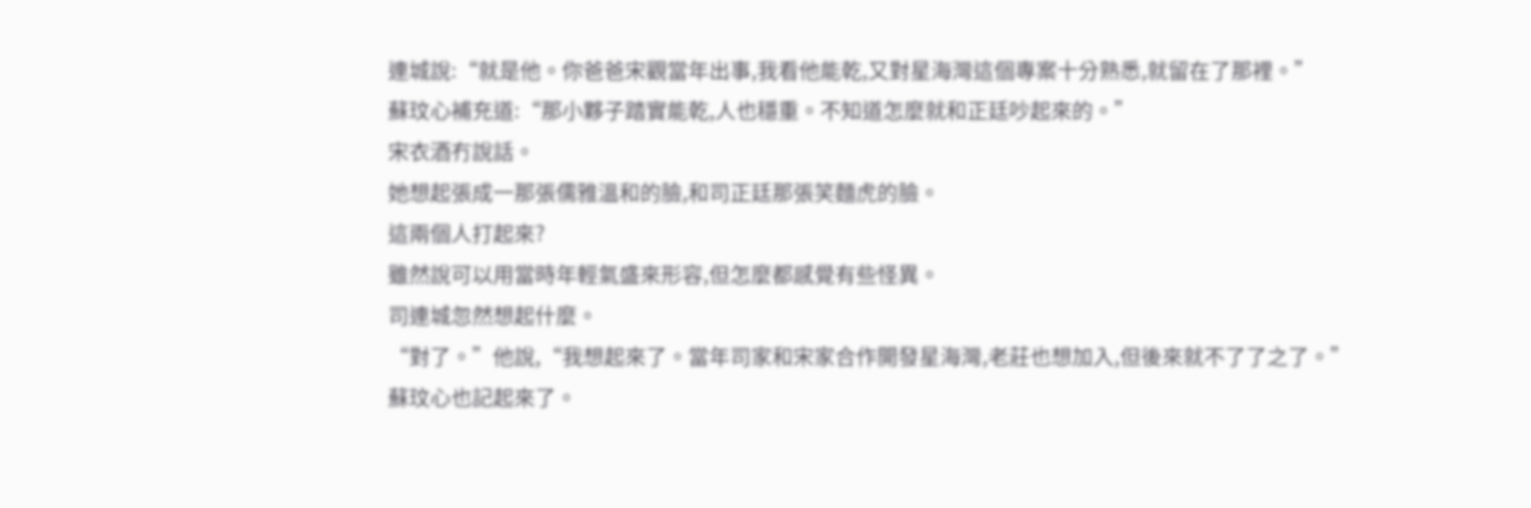連城說:“就是他。你爸爸宋觀當年出事,我看他能乾,又對星海灣這個專案十分熟悉,就留在了那裡。”
蘇玟心補充道:“那小夥子踏實能乾,人也穩重。不知道怎麼就和正廷吵起來的。”
宋衣酒冇說話。
她想起張成一那張儒雅溫和的臉,和司正廷那張笑麵虎的臉。
這兩個人打起來?
雖然說可以用當時年輕氣盛來形容,但怎麼都感覺有些怪異。
司連城忽然想起什麼。
“對了。”他說,“我想起來了。當年司家和宋家合作開發星海灣,老莊也想加入,但後來就不了了之了。”
蘇玟心也記起來了。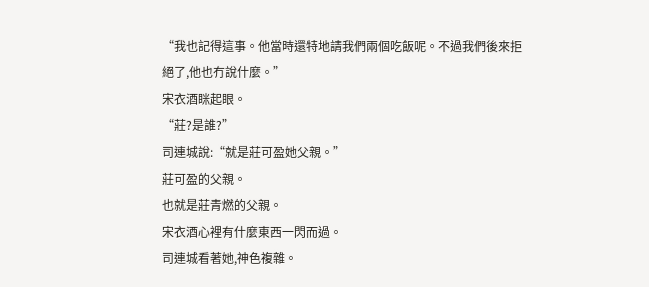“我也記得這事。他當時還特地請我們兩個吃飯呢。不過我們後來拒絕了,他也冇說什麼。”
宋衣酒眯起眼。
“莊?是誰?”
司連城說:“就是莊可盈她父親。”
莊可盈的父親。
也就是莊青燃的父親。
宋衣酒心裡有什麼東西一閃而過。
司連城看著她,神色複雜。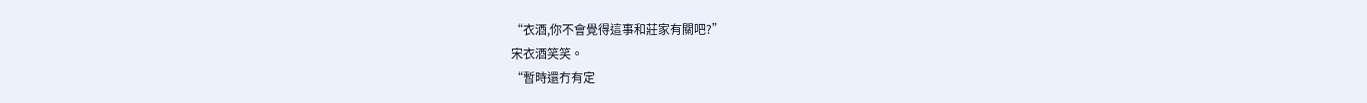“衣酒,你不會覺得這事和莊家有關吧?”
宋衣酒笑笑。
“暫時還冇有定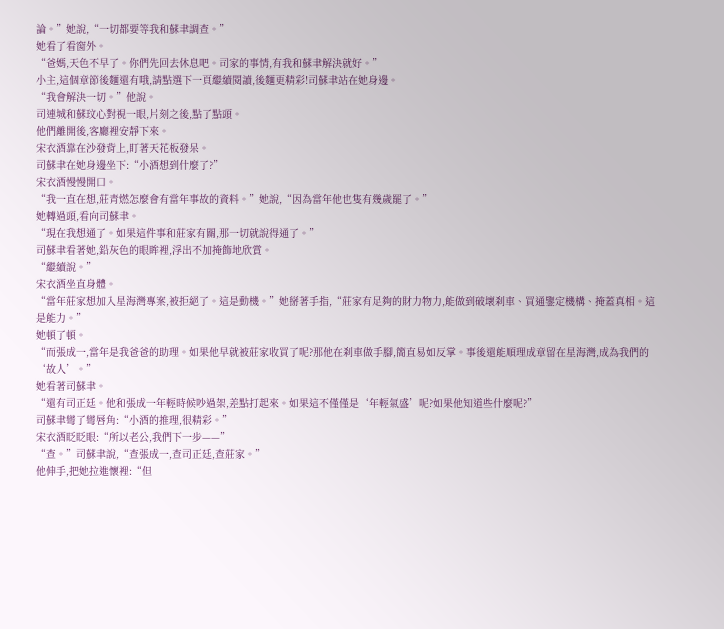論。”她說,“一切都要等我和蘇聿調查。”
她看了看窗外。
“爸媽,天色不早了。你們先回去休息吧。司家的事情,有我和蘇聿解決就好。”
小主,這個章節後麵還有哦,請點選下一頁繼續閱讀,後麵更精彩!司蘇聿站在她身邊。
“我會解決一切。”他說。
司連城和蘇玟心對視一眼,片刻之後,點了點頭。
他們離開後,客廳裡安靜下來。
宋衣酒靠在沙發背上,盯著天花板發呆。
司蘇聿在她身邊坐下:“小酒想到什麼了?”
宋衣酒慢慢開口。
“我一直在想,莊青燃怎麼會有當年事故的資料。”她說,“因為當年他也隻有幾歲罷了。”
她轉過頭,看向司蘇聿。
“現在我想通了。如果這件事和莊家有關,那一切就說得通了。”
司蘇聿看著她,鉛灰色的眼眸裡,浮出不加掩飾地欣賞。
“繼續說。”
宋衣酒坐直身體。
“當年莊家想加入星海灣專案,被拒絕了。這是動機。”她掰著手指,“莊家有足夠的財力物力,能做到破壞刹車、買通鑒定機構、掩蓋真相。這是能力。”
她頓了頓。
“而張成一,當年是我爸爸的助理。如果他早就被莊家收買了呢?那他在刹車做手腳,簡直易如反掌。事後還能順理成章留在星海灣,成為我們的‘故人’。”
她看著司蘇聿。
“還有司正廷。他和張成一年輕時候吵過架,差點打起來。如果這不僅僅是‘年輕氣盛’呢?如果他知道些什麼呢?”
司蘇聿彎了彎唇角:“小酒的推理,很精彩。”
宋衣酒眨眨眼:“所以老公,我們下一步——”
“查。”司蘇聿說,“查張成一,查司正廷,查莊家。”
他伸手,把她拉進懷裡:“但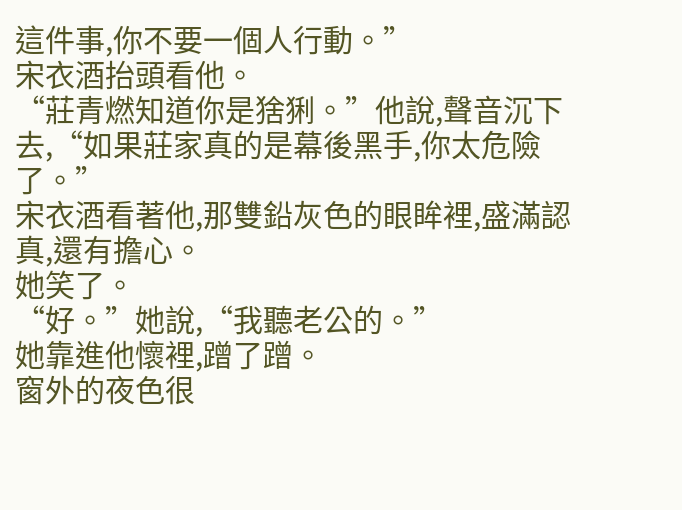這件事,你不要一個人行動。”
宋衣酒抬頭看他。
“莊青燃知道你是猞猁。”他說,聲音沉下去,“如果莊家真的是幕後黑手,你太危險了。”
宋衣酒看著他,那雙鉛灰色的眼眸裡,盛滿認真,還有擔心。
她笑了。
“好。”她說,“我聽老公的。”
她靠進他懷裡,蹭了蹭。
窗外的夜色很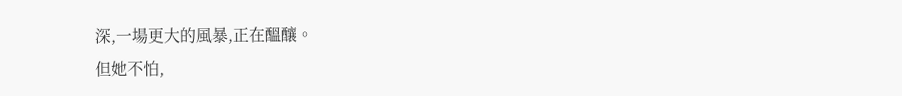深,一場更大的風暴,正在醞釀。
但她不怕,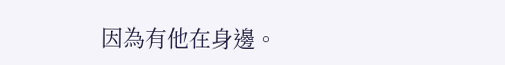因為有他在身邊。